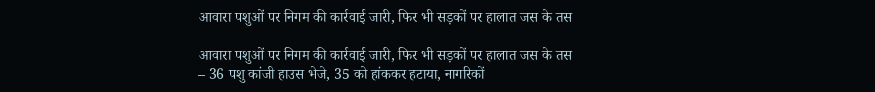आवारा पशुओं पर निगम की कार्रवाई जारी, फिर भी सड़कों पर हालात जस के तस

आवारा पशुओं पर निगम की कार्रवाई जारी, फिर भी सड़कों पर हालात जस के तस
– 36 पशु कांजी हाउस भेजे, 35 को हांककर हटाया, नागरिकों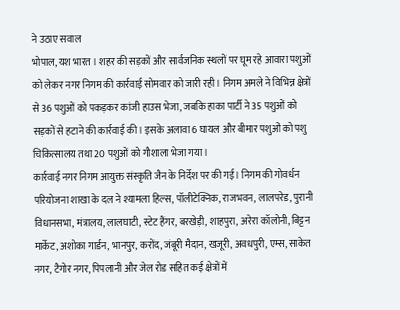ने उठाए सवाल
भोपाल, यश भारत । शहर की सड़कों और सार्वजनिक स्थलों पर घूम रहे आवारा पशुओं को लेकर नगर निगम की कार्रवाई सोमवार को जारी रही। निगम अमले ने विभिन्न क्षेत्रों से 36 पशुओं को पकड़कर कांजी हाउस भेजा, जबकि हाका पार्टी ने 35 पशुओं को सड़कों से हटाने की कार्रवाई की। इसके अलावा 6 घायल और बीमार पशुओं को पशु चिकित्सालय तथा 20 पशुओं को गौशाला भेजा गया।
कार्रवाई नगर निगम आयुक्त संस्कृति जैन के निर्देश पर की गई। निगम की गोवर्धन परियोजना शाखा के दल ने श्यामला हिल्स, पॉलीटेक्निक, राजभवन, लालपरेड, पुरानी विधानसभा, मंत्रालय, लालघाटी, स्टेट हैंगर, बरखेड़ी, शाहपुरा, अरेरा कॉलोनी, बिट्टन मार्केट, अशोका गार्डन, भानपुर, करोंद, जंबूरी मैदान, खजूरी, अवधपुरी, एम्स, साकेत नगर, टैगोर नगर, पिपलानी और जेल रोड सहित कई क्षेत्रों में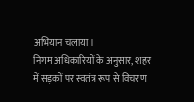अभियान चलाया।
निगम अधिकारियों के अनुसार, शहर में सड़कों पर स्वतंत्र रूप से विचरण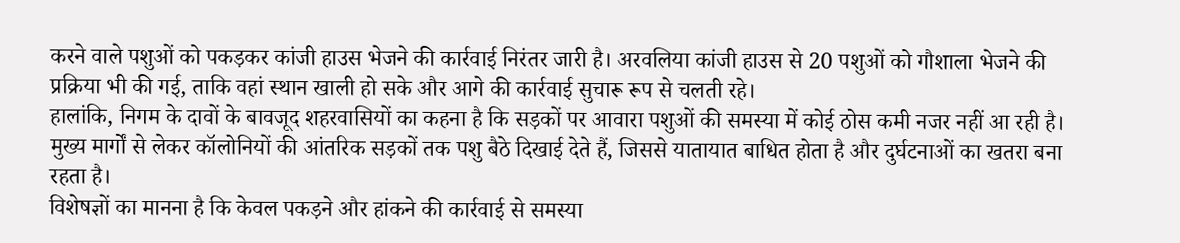करने वाले पशुओं को पकड़कर कांजी हाउस भेजने की कार्रवाई निरंतर जारी है। अरवलिया कांजी हाउस से 20 पशुओं को गौशाला भेजने की प्रक्रिया भी की गई, ताकि वहां स्थान खाली हो सके और आगे की कार्रवाई सुचारू रूप से चलती रहे।
हालांकि, निगम के दावों के बावजूद शहरवासियों का कहना है कि सड़कों पर आवारा पशुओं की समस्या में कोई ठोस कमी नजर नहीं आ रही है। मुख्य मार्गों से लेकर कॉलोनियों की आंतरिक सड़कों तक पशु बैठे दिखाई देते हैं, जिससे यातायात बाधित होता है और दुर्घटनाओं का खतरा बना रहता है।
विशेषज्ञों का मानना है कि केवल पकड़ने और हांकने की कार्रवाई से समस्या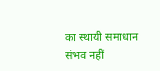का स्थायी समाधान संभव नहीं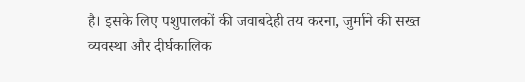है। इसके लिए पशुपालकों की जवाबदेही तय करना, जुर्माने की सख्त व्यवस्था और दीर्घकालिक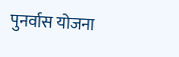पुनर्वास योजना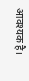आवश्यक है।